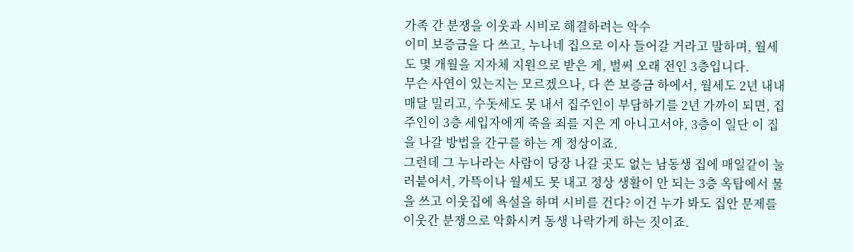가족 간 분쟁을 이웃과 시비로 해결하려는 악수
이미 보증금을 다 쓰고, 누나네 집으로 이사 들어갈 거라고 말하며, 월세도 몇 개월을 지자체 지원으로 받은 게, 벌써 오래 전인 3층입니다.
무슨 사연이 있는지는 모르겠으나, 다 쓴 보증금 하에서, 월세도 2년 내내 매달 밀리고, 수돗세도 못 내서 집주인이 부담하기를 2년 가까이 되면, 집주인이 3층 세입자에게 죽을 죄를 지은 게 아니고서야, 3층이 일단 이 집을 나갈 방법을 간구를 하는 게 정상이죠.
그런데 그 누나라는 사람이 당장 나갈 곳도 없는 남동생 집에 매일같이 눌러붙어서, 가뜩이나 월세도 못 내고 정상 생활이 안 되는 3층 옥탑에서 물을 쓰고 이웃집에 욕설을 하며 시비를 건다? 이건 누가 봐도 집안 문제를 이웃간 분쟁으로 악화시켜 동생 나락가게 하는 짓이죠.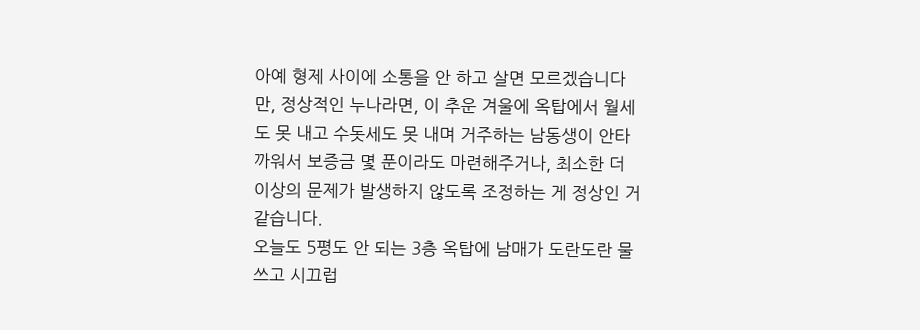아예 형제 사이에 소통을 안 하고 살면 모르겠습니다만, 정상적인 누나라면, 이 추운 겨울에 옥탑에서 월세도 못 내고 수돗세도 못 내며 거주하는 남동생이 안타까워서 보증금 몇 푼이라도 마련해주거나, 최소한 더 이상의 문제가 발생하지 않도록 조정하는 게 정상인 거 같습니다.
오늘도 5평도 안 되는 3층 옥탑에 남매가 도란도란 물 쓰고 시끄럽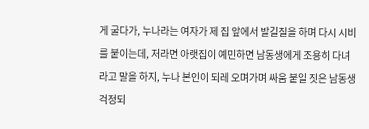게 굴다가, 누나라는 여자가 제 집 앞에서 발길질을 하며 다시 시비를 붙이는데, 저라면 아랫집이 예민하면 남동생에게 조용히 다녀라고 말을 하지, 누나 본인이 되레 오며가며 싸움 붙일 짓은 남동생 걱정되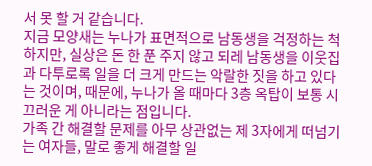서 못 할 거 같습니다.
지금 모양새는 누나가 표면적으로 남동생을 걱정하는 척 하지만, 실상은 돈 한 푼 주지 않고 되레 남동생을 이웃집과 다투로록 일을 더 크게 만드는 악랄한 짓을 하고 있다는 것이며, 때문에, 누나가 올 때마다 3층 옥탑이 보통 시끄러운 게 아니라는 점입니다.
가족 간 해결할 문제를 아무 상관없는 제 3자에게 떠넘기는 여자들, 말로 좋게 해결할 일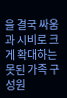을 결국 싸움과 시비로 크게 확대하는 못된 가족 구성원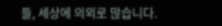들, 세상에 의외로 많습니다.